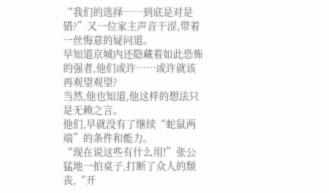“我们的选择……到底是对是错?”又一位家主声音干涩,带着一丝悔意的疑问道。
早知道京城内还隐藏着如此恐怖的强者,他们或许……或许就该再观望观望?
当然,他也知道,他这样的想法只是无赖之言。
他们,早就没有了继续“蛇鼠两端”的条件和能力。
“现在说这些有什么用!”张公猛地一拍桌子,打断了众人的颓丧,“开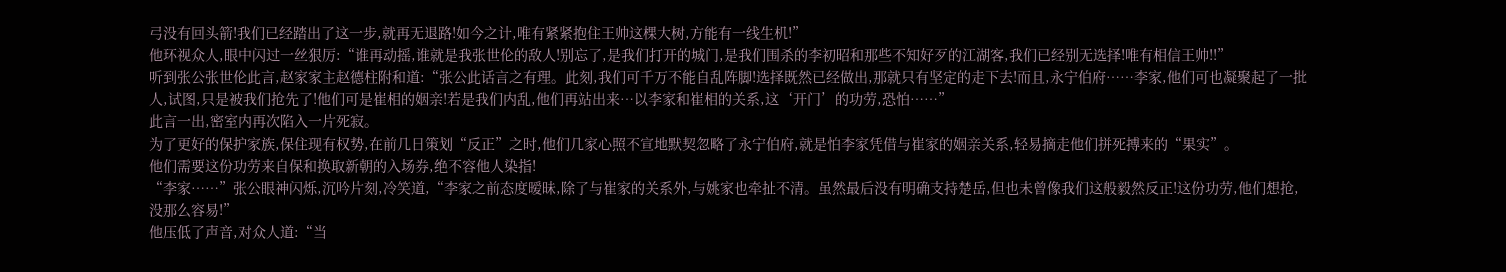弓没有回头箭!我们已经踏出了这一步,就再无退路!如今之计,唯有紧紧抱住王帅这棵大树,方能有一线生机!”
他环视众人,眼中闪过一丝狠厉:“谁再动摇,谁就是我张世伦的敌人!别忘了,是我们打开的城门,是我们围杀的李初昭和那些不知好歹的江湖客,我们已经别无选择!唯有相信王帅!!”
听到张公张世伦此言,赵家家主赵德柱附和道:“张公此话言之有理。此刻,我们可千万不能自乱阵脚!选择既然已经做出,那就只有坚定的走下去!而且,永宁伯府……李家,他们可也凝聚起了一批人,试图,只是被我们抢先了!他们可是崔相的姻亲!若是我们内乱,他们再站出来…以李家和崔相的关系,这‘开门’的功劳,恐怕……”
此言一出,密室内再次陷入一片死寂。
为了更好的保护家族,保住现有权势,在前几日策划“反正”之时,他们几家心照不宣地默契忽略了永宁伯府,就是怕李家凭借与崔家的姻亲关系,轻易摘走他们拼死搏来的“果实”。
他们需要这份功劳来自保和换取新朝的入场券,绝不容他人染指!
“李家……”张公眼神闪烁,沉吟片刻,冷笑道,“李家之前态度暧昧,除了与崔家的关系外,与姚家也牵扯不清。虽然最后没有明确支持楚岳,但也未曾像我们这般毅然反正!这份功劳,他们想抢,没那么容易!”
他压低了声音,对众人道:“当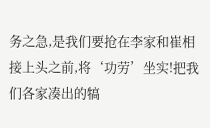务之急,是我们要抢在李家和崔相接上头之前,将‘功劳’坐实!把我们各家凑出的犒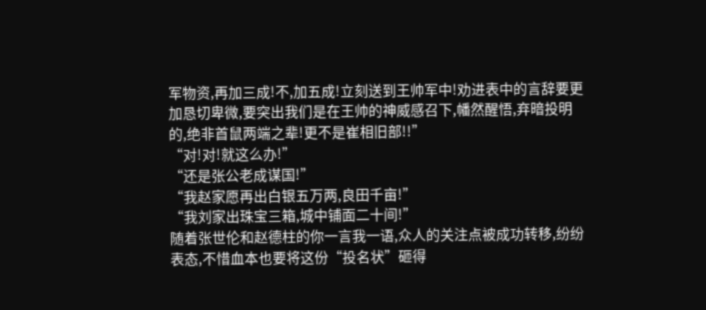军物资,再加三成!不,加五成!立刻送到王帅军中!劝进表中的言辞要更加恳切卑微,要突出我们是在王帅的神威感召下,幡然醒悟,弃暗投明的,绝非首鼠两端之辈!更不是崔相旧部!!”
“对!对!就这么办!”
“还是张公老成谋国!”
“我赵家愿再出白银五万两,良田千亩!”
“我刘家出珠宝三箱,城中铺面二十间!”
随着张世伦和赵德柱的你一言我一语,众人的关注点被成功转移,纷纷表态,不惜血本也要将这份“投名状”砸得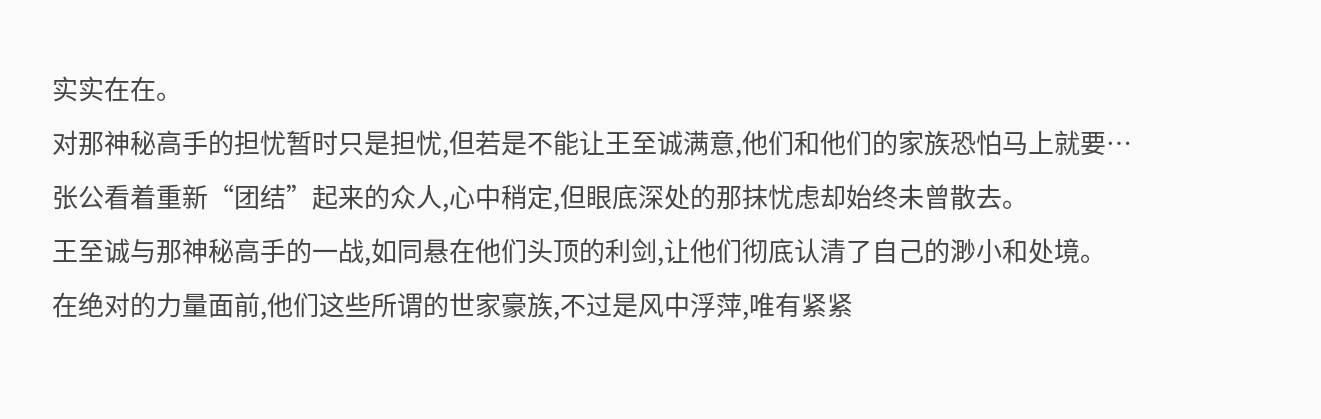实实在在。
对那神秘高手的担忧暂时只是担忧,但若是不能让王至诚满意,他们和他们的家族恐怕马上就要…
张公看着重新“团结”起来的众人,心中稍定,但眼底深处的那抹忧虑却始终未曾散去。
王至诚与那神秘高手的一战,如同悬在他们头顶的利剑,让他们彻底认清了自己的渺小和处境。
在绝对的力量面前,他们这些所谓的世家豪族,不过是风中浮萍,唯有紧紧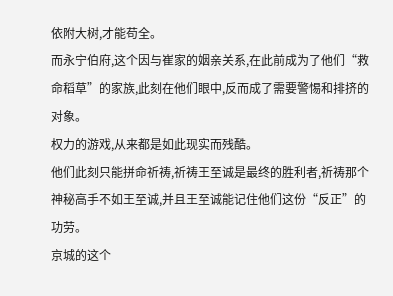依附大树,才能苟全。
而永宁伯府,这个因与崔家的姻亲关系,在此前成为了他们“救命稻草”的家族,此刻在他们眼中,反而成了需要警惕和排挤的对象。
权力的游戏,从来都是如此现实而残酷。
他们此刻只能拼命祈祷,祈祷王至诚是最终的胜利者,祈祷那个神秘高手不如王至诚,并且王至诚能记住他们这份“反正”的功劳。
京城的这个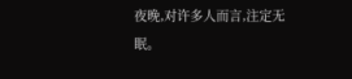夜晚,对许多人而言,注定无眠。